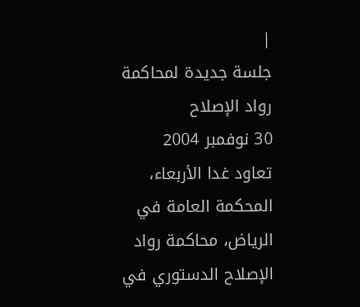|
جلسة جديدة لمحاكمة رواد الإصلاح
30 نوفمبر 2004
تعاود غدا الأربعاء، المحكمة العامة في الرياض، محاكمة رواد الإصلاح الدستوري في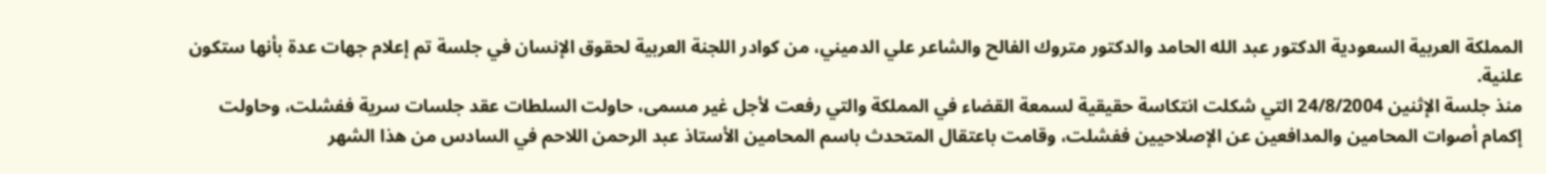المملكة العربية السعودية الدكتور عبد الله الحامد والدكتور متروك الفالح والشاعر علي الدميني، من كوادر اللجنة العربية لحقوق الإنسان في جلسة تم إعلام جهات عدة بأنها ستكون علنية.
منذ جلسة الإثنين 24/8/2004 التي شكلت انتكاسة حقيقية لسمعة القضاء في المملكة والتي رفعت لأجل غير مسمى، حاولت السلطات عقد جلسات سرية ففشلت، وحاولت إكمام أصوات المحامين والمدافعين عن الإصلاحيين ففشلت، وقامت باعتقال المتحدث باسم المحامين الأستاذ عبد الرحمن اللاحم في السادس من هذا الشهر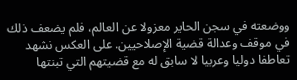ووضعته في سجن الحاير معزولا عن العالم، فلم يضعف ذلك في موقف وعدالة قضية الإصلاحيين. على العكس نشهد تعاطفا دوليا وعربيا لا سابق له مع قضيتهم التي تبنتها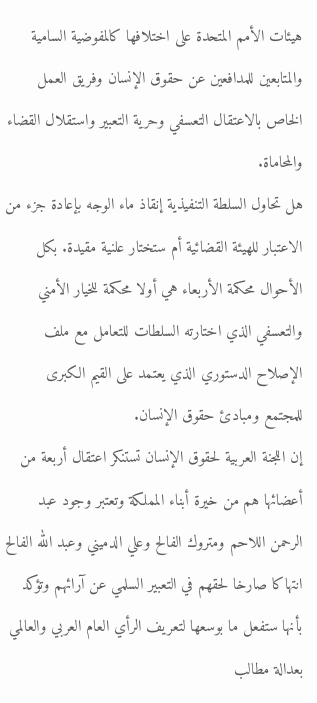هيئات الأمم المتحدة على اختلافها كالمفوضية السامية والمتابعين للمدافعين عن حقوق الإنسان وفريق العمل الخاص بالاعتقال التعسفي وحرية التعبير واستقلال القضاء والمحاماة.
هل تحاول السلطة التنفيذية إنقاذ ماء الوجه بإعادة جزء من الاعتبار للهيئة القضائية أم ستختار علنية مقيدة. بكل الأحوال محكمة الأربعاء هي أولا محكمة للخيار الأمني والتعسفي الذي اختارته السلطات للتعامل مع ملف الإصلاح الدستوري الذي يعتمد على القيم الكبرى للمجتمع ومبادئ حقوق الإنسان.
إن اللجنة العربية لحقوق الإنسان تستنكر اعتقال أربعة من أعضائها هم من خيرة أبناء المملكة وتعتبر وجود عبد الرحمن اللاحم ومتروك الفالح وعلي الدميني وعبد الله الفالح انتهاكا صارخا لحقهم في التعبير السلمي عن آرائهم وتؤكد بأنها ستفعل ما بوسعها لتعريف الرأي العام العربي والعالمي بعدالة مطالب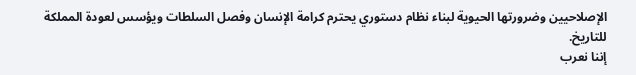الإصلاحيين وضرورتها الحيوية لبناء نظام دستوري يحترم كرامة الإنسان وفصل السلطات ويؤسس لعودة المملكة للتاريخ.
إننا نعرب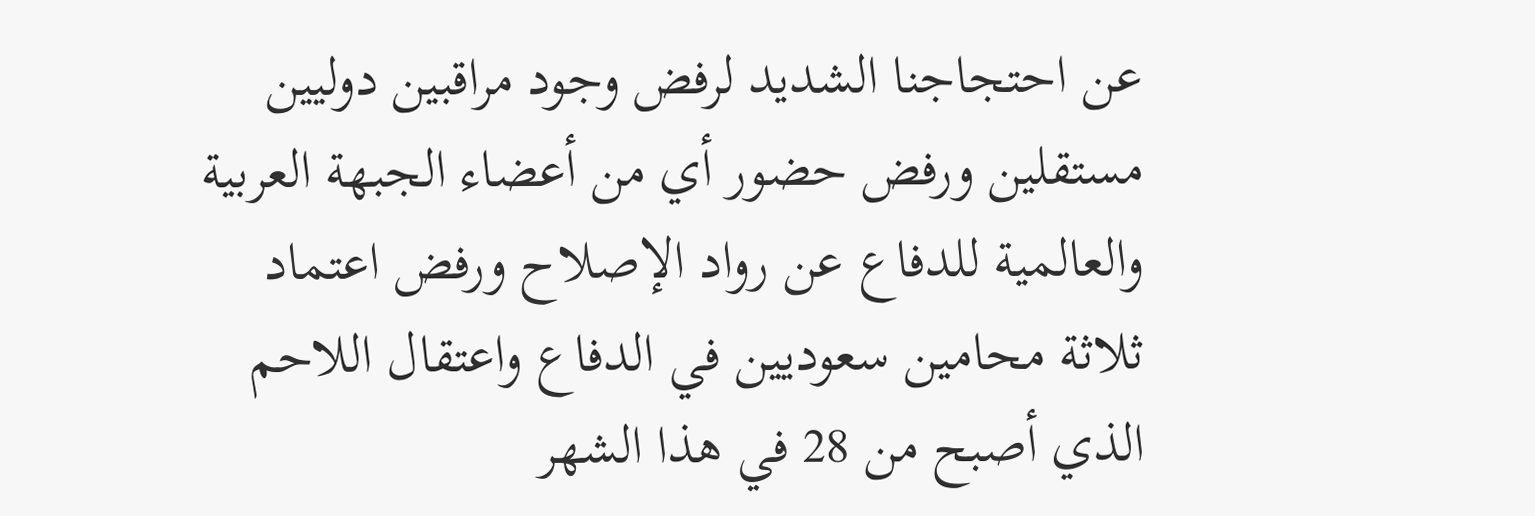عن احتجاجنا الشديد لرفض وجود مراقبين دوليين مستقلين ورفض حضور أي من أعضاء الجبهة العربية والعالمية للدفاع عن رواد الإصلاح ورفض اعتماد ثلاثة محامين سعوديين في الدفاع واعتقال اللاحم الذي أصبح من 28 في هذا الشهر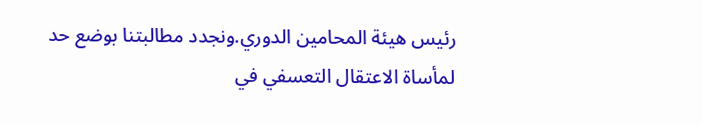رئيس هيئة المحامين الدوري.ونجدد مطالبتنا بوضع حد لمأساة الاعتقال التعسفي في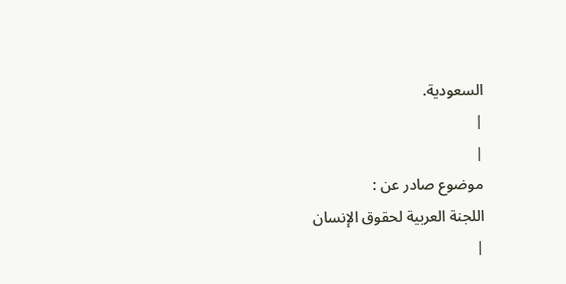السعودية.
|
|
موضوع صادر عن :
اللجنة العربية لحقوق الإنسان
|